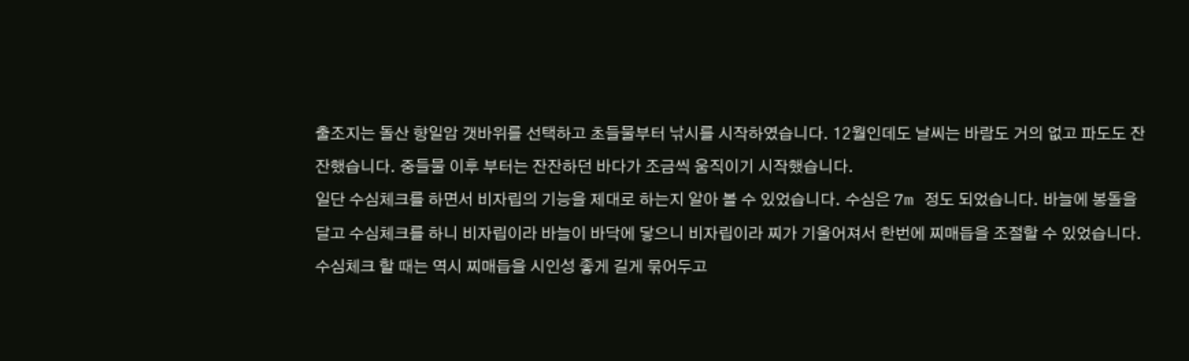출조지는 돌산 향일암 갯바위를 선택하고 초들물부터 낚시를 시작하였습니다. 12월인데도 날씨는 바람도 거의 없고 파도도 잔잔했습니다. 중들물 이후 부터는 잔잔하던 바다가 조금씩 움직이기 시작했습니다.
일단 수심체크를 하면서 비자립의 기능을 제대로 하는지 알아 볼 수 있었습니다. 수심은 7m 정도 되었습니다. 바늘에 봉돌을 달고 수심체크를 하니 비자립이라 바늘이 바닥에 닿으니 비자립이라 찌가 기울어져서 한번에 찌매듭을 조절할 수 있었습니다. 수심체크 할 때는 역시 찌매듭을 시인성 좋게 길게 묶어두고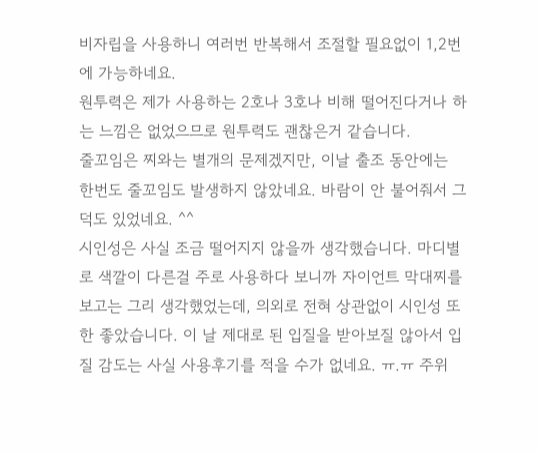비자립을 사용하니 여러번 반복해서 조절할 필요없이 1,2번에 가능하네요.
원투력은 제가 사용하는 2호나 3호나 비해 떨어진다거나 하는 느낌은 없었으므로 원투력도 괜찮은거 같습니다.
줄꼬임은 찌와는 별개의 문제겠지만, 이날 출조 동안에는 한번도 줄꼬임도 발생하지 않았네요. 바람이 안 불어줘서 그 덕도 있었네요. ^^
시인성은 사실 조금 떨어지지 않을까 생각했습니다. 마디별로 색깔이 다른걸 주로 사용하다 보니까 자이언트 막대찌를 보고는 그리 생각했었는데, 의외로 전혀 상관없이 시인성 또한 좋았습니다. 이 날 제대로 된 입질을 받아보질 않아서 입질 감도는 사실 사용후기를 적을 수가 없네요. ㅠ.ㅠ 주위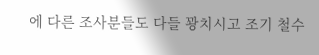에 다른 조사분들도 다들 꽝치시고 조기 철수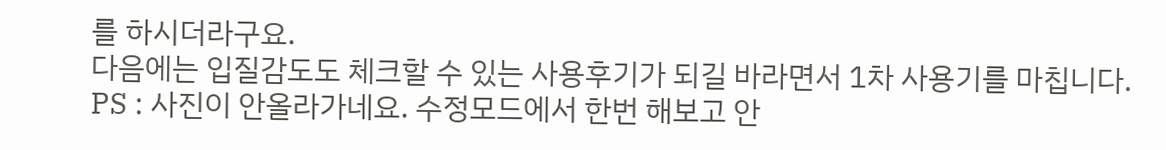를 하시더라구요.
다음에는 입질감도도 체크할 수 있는 사용후기가 되길 바라면서 1차 사용기를 마칩니다.
PS : 사진이 안올라가네요. 수정모드에서 한번 해보고 안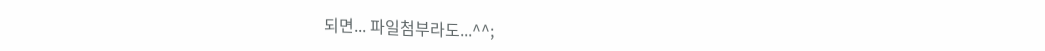되면... 파일첨부라도...^^;